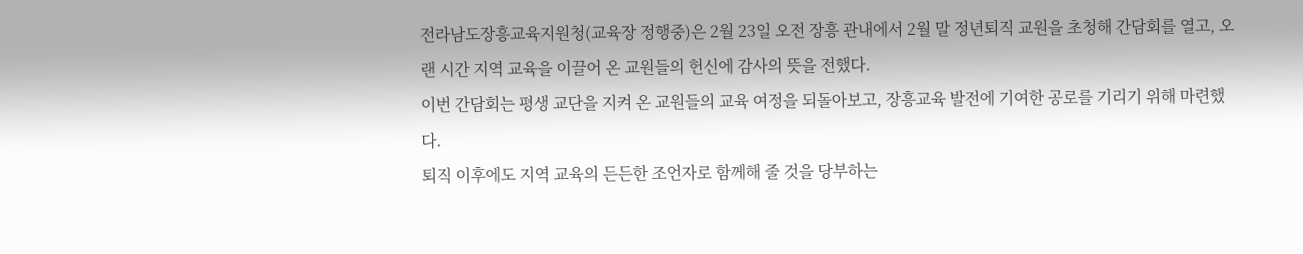전라남도장흥교육지원청(교육장 정행중)은 2월 23일 오전 장흥 관내에서 2월 말 정년퇴직 교원을 초청해 간담회를 열고, 오랜 시간 지역 교육을 이끌어 온 교원들의 헌신에 감사의 뜻을 전했다.
이번 간담회는 평생 교단을 지켜 온 교원들의 교육 여정을 되돌아보고, 장흥교육 발전에 기여한 공로를 기리기 위해 마련했다.
퇴직 이후에도 지역 교육의 든든한 조언자로 함께해 줄 것을 당부하는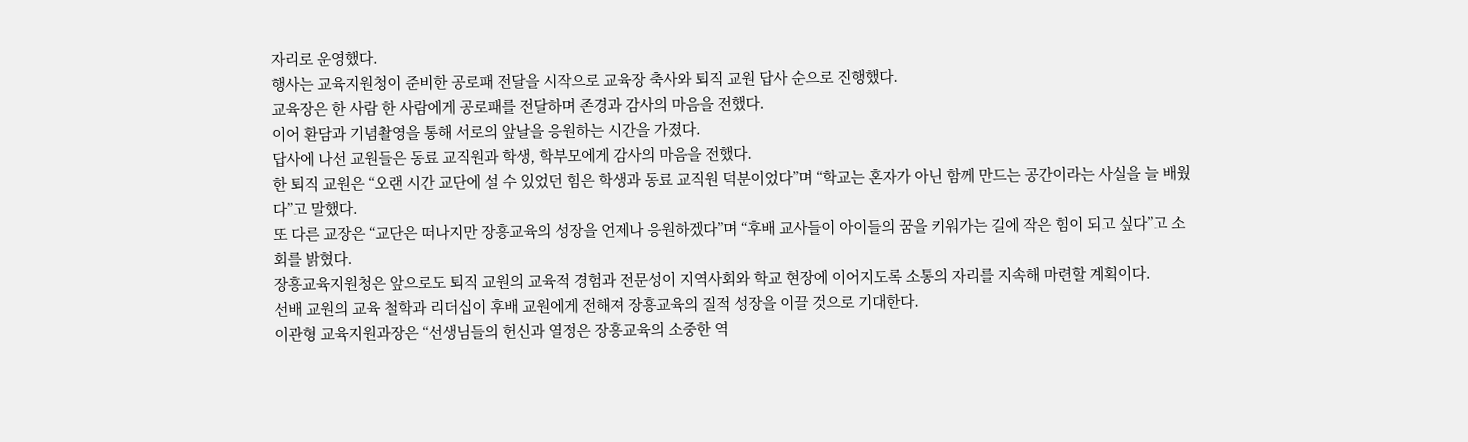자리로 운영했다.
행사는 교육지원청이 준비한 공로패 전달을 시작으로 교육장 축사와 퇴직 교원 답사 순으로 진행했다.
교육장은 한 사람 한 사람에게 공로패를 전달하며 존경과 감사의 마음을 전했다.
이어 환담과 기념촬영을 통해 서로의 앞날을 응원하는 시간을 가졌다.
답사에 나선 교원들은 동료 교직원과 학생, 학부모에게 감사의 마음을 전했다.
한 퇴직 교원은 “오랜 시간 교단에 설 수 있었던 힘은 학생과 동료 교직원 덕분이었다”며 “학교는 혼자가 아닌 함께 만드는 공간이라는 사실을 늘 배웠다”고 말했다.
또 다른 교장은 “교단은 떠나지만 장흥교육의 성장을 언제나 응원하겠다”며 “후배 교사들이 아이들의 꿈을 키워가는 길에 작은 힘이 되고 싶다”고 소회를 밝혔다.
장흥교육지원청은 앞으로도 퇴직 교원의 교육적 경험과 전문성이 지역사회와 학교 현장에 이어지도록 소통의 자리를 지속해 마련할 계획이다.
선배 교원의 교육 철학과 리더십이 후배 교원에게 전해져 장흥교육의 질적 성장을 이끌 것으로 기대한다.
이관형 교육지원과장은 “선생님들의 헌신과 열정은 장흥교육의 소중한 역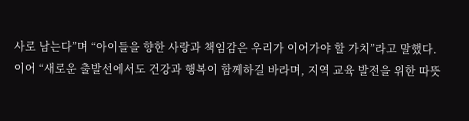사로 남는다”며 “아이들을 향한 사랑과 책임감은 우리가 이어가야 할 가치”라고 말했다.
이어 “새로운 출발선에서도 건강과 행복이 함께하길 바라며, 지역 교육 발전을 위한 따뜻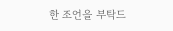한 조언을 부탁드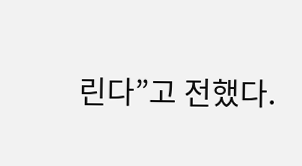린다”고 전했다.